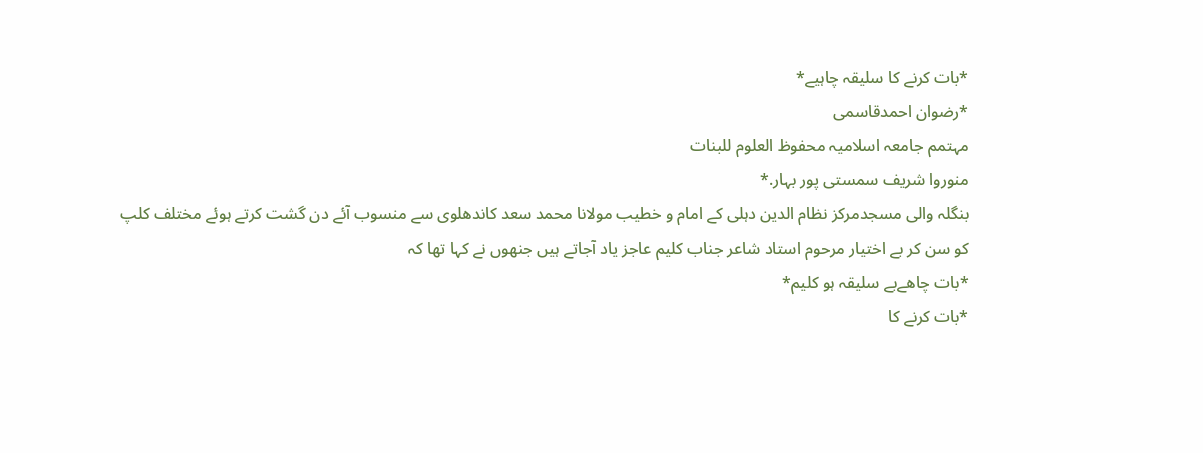*بات کرنے کا سلیقہ چاہیے*
*رضوان احمدقاسمی
مہتمم جامعہ اسلامیہ محفوظ العلوم للبنات
منوروا شریف سمستی پور بہار.*
بنگلہ والی مسجدمرکز نظام الدین دہلی کے امام و خطیب مولانا محمد سعد کاندھلوی سے منسوب آئے دن گشت کرتے ہوئے مختلف کلپ کو سن کر بے اختیار مرحوم استاد شاعر جناب کلیم عاجز یاد آجاتے ہیں جنھوں نے کہا تھا کہ
*بات چاھےبے سلیقہ ہو کلیم*
*بات کرنے کا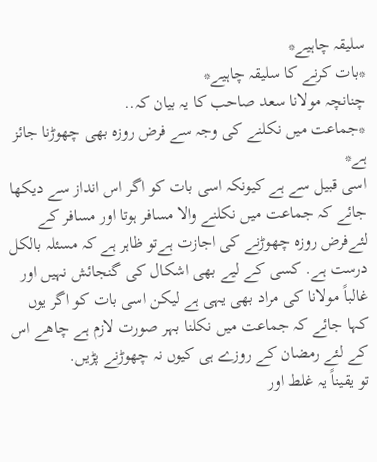سلیقہ چاہیے*
*بات کرنے کا سلیقہ چاہیے*
چنانچہ مولانا سعد صاحب کا یہ بیان کہ..
*جماعت میں نکلنے کی وجہ سے فرض روزہ بھی چھوڑنا جائز ہے*
اسی قبیل سے ہے کیونکہ اسی بات کو اگر اس انداز سے دیکھا جائے کہ جماعت میں نکلنے والا مسافر ہوتا اور مسافر کے لئےفرض روزہ چھوڑنے کی اجازت ہےتو ظاہر ہے کہ مسئلہ بالکل درست ہے. کسی کے لیے بھی اشکال کی گنجائش نہیں اور غالباً مولانا کی مراد بھی یہی ہے لیکن اسی بات کو اگر یوں کہا جائے کہ جماعت میں نکلنا بہر صورت لازم ہے چاھے اس کے لئے رمضان کے روزے ہی کیوں نہ چھوڑنے پڑیں.
تو یقیناً یہ غلط اور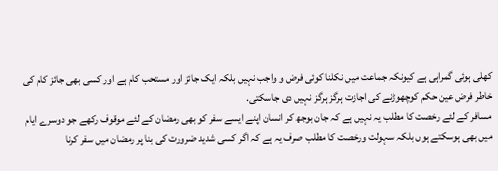کھلی ہوئی گمراہی ہے کیونکہ جماعت میں نکلنا کوئی فرض و واجب نہیں بلکہ ایک جائز اور مستحب کام ہے اور کسی بھی جائز کام کی خاطر فرض عین حکم کوچھوڑنے کی اجازت ہرگز ہرگز نہیں دی جاسکتی.
مسافر کے لئے رخصت کا مطلب یہ نہیں ہے کہ جان بوجھ کر انسان اپنے ایسے سفر کو بھی رمضان کے لئے موقوف رکھے جو دوسرے ایام میں بھی ہوسکتے ہوں بلکہ سہولت ورخصت کا مطلب صرف یہ ہے کہ اگر کسی شدید ضرورت کی بنا پر رمضان میں سفر کرنا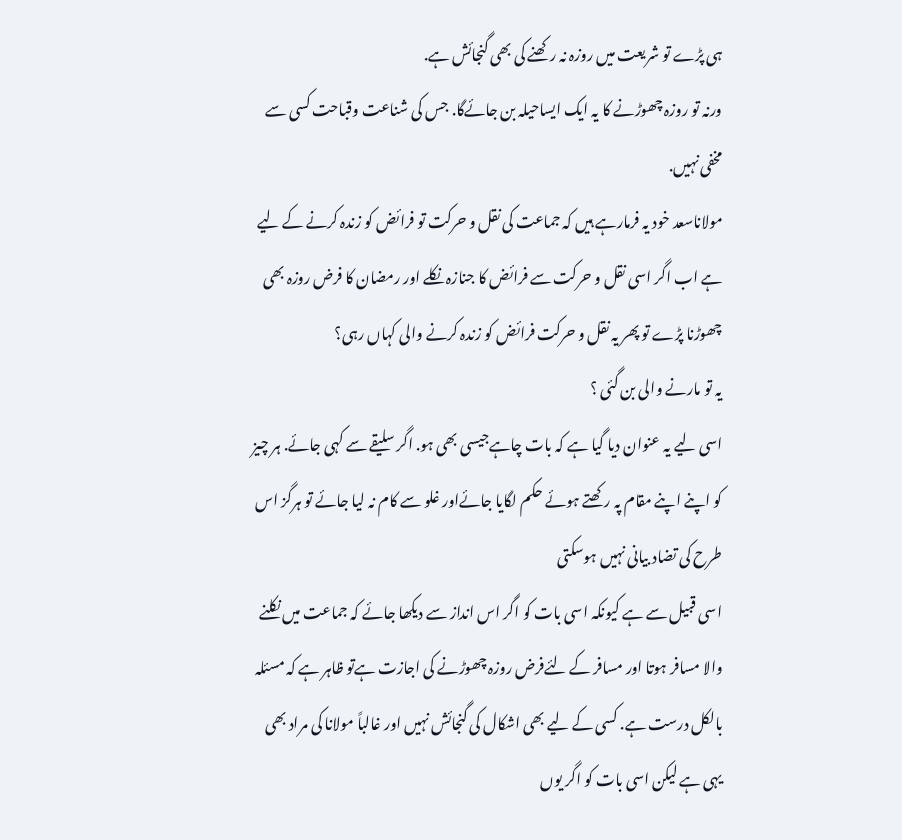ہی پڑے تو شریعت میں روزہ نہ رکھنے کی بھی گنجائش ہے.
ورنہ تو روزہ چھوڑنے کا یہ ایک ایساحیلہ بن جائےگا. جس کی شناعت وقباحت کسی سے مخفی نہیں.
مولاناسعد خود یہ فرمارہے ہیں کہ جماعت کی نقل و حرکت تو فرائض کو زندہ کرنے کے لیے ہے اب اگر اسی نقل و حرکت سے فرائض کا جنازہ نکلے اور رمضان کا فرض روزہ بھی چھوڑنا پڑے تو پھر یہ نقل و حرکت فرائض کو زندہ کرنے والی کہاں رہی؟
یہ تو مارنے والی بن گئی ؟
اسی لیے یہ عنوان دیا گیا ہے کہ بات چاہےجیسی بھی ہو. اگر سلیقے سے کہی جائے. ہر چیز کو اپنے اپنے مقام پہ رکھتے ہوئے حکم لگایا جائےاور غلو سے کام نہ لیا جائے تو ہرگز اس طرح کی تضاد بیانی نہیں ہوسکتی
اسی قبیل سے ہے کیونکہ اسی بات کو اگر اس انداز سے دیکھا جائے کہ جماعت میں نکلنے والا مسافر ہوتا اور مسافر کے لئےفرض روزہ چھوڑنے کی اجازت ہےتو ظاہر ہے کہ مسئلہ بالکل درست ہے. کسی کے لیے بھی اشکال کی گنجائش نہیں اور غالباً مولانا کی مراد بھی یہی ہے لیکن اسی بات کو اگر یوں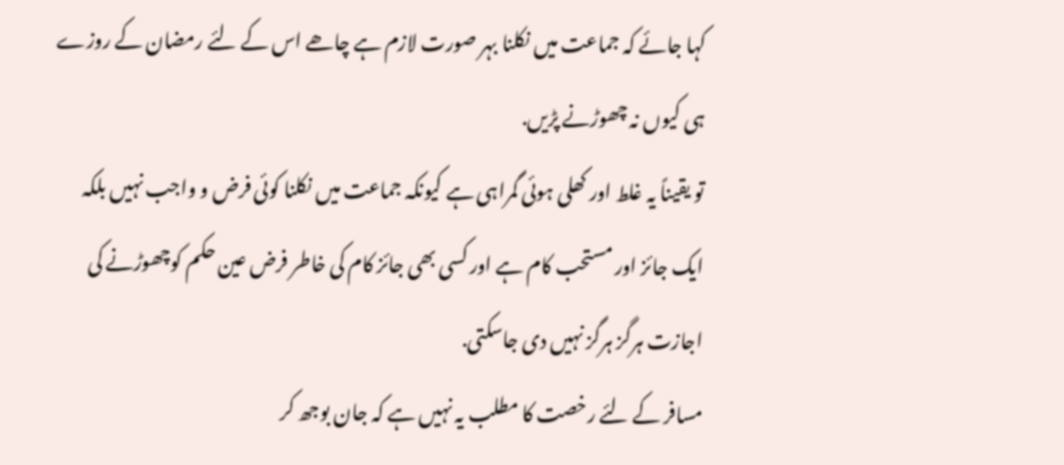کہا جائے کہ جماعت میں نکلنا بہر صورت لازم ہے چاھے اس کے لئے رمضان کے روزے ہی کیوں نہ چھوڑنے پڑیں.
تو یقیناً یہ غلط اور کھلی ہوئی گمراہی ہے کیونکہ جماعت میں نکلنا کوئی فرض و واجب نہیں بلکہ ایک جائز اور مستحب کام ہے اور کسی بھی جائز کام کی خاطر فرض عین حکم کوچھوڑنے کی اجازت ہرگز ہرگز نہیں دی جاسکتی.
مسافر کے لئے رخصت کا مطلب یہ نہیں ہے کہ جان بوجھ کر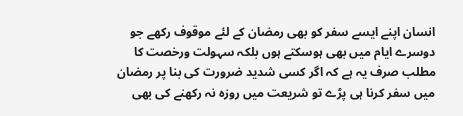انسان اپنے ایسے سفر کو بھی رمضان کے لئے موقوف رکھے جو دوسرے ایام میں بھی ہوسکتے ہوں بلکہ سہولت ورخصت کا مطلب صرف یہ ہے کہ اگر کسی شدید ضرورت کی بنا پر رمضان میں سفر کرنا ہی پڑے تو شریعت میں روزہ نہ رکھنے کی بھی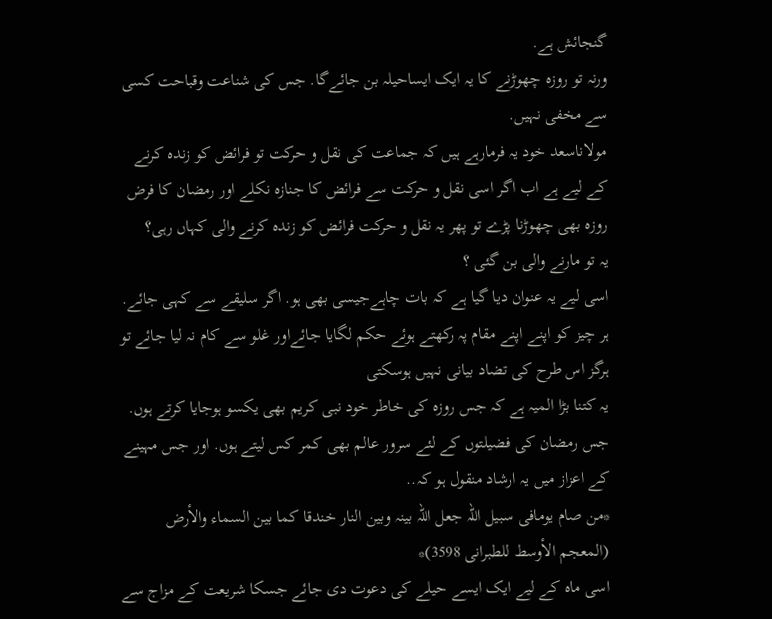گنجائش ہے.
ورنہ تو روزہ چھوڑنے کا یہ ایک ایساحیلہ بن جائےگا. جس کی شناعت وقباحت کسی سے مخفی نہیں.
مولاناسعد خود یہ فرمارہے ہیں کہ جماعت کی نقل و حرکت تو فرائض کو زندہ کرنے کے لیے ہے اب اگر اسی نقل و حرکت سے فرائض کا جنازہ نکلے اور رمضان کا فرض روزہ بھی چھوڑنا پڑے تو پھر یہ نقل و حرکت فرائض کو زندہ کرنے والی کہاں رہی؟
یہ تو مارنے والی بن گئی ؟
اسی لیے یہ عنوان دیا گیا ہے کہ بات چاہےجیسی بھی ہو. اگر سلیقے سے کہی جائے. ہر چیز کو اپنے اپنے مقام پہ رکھتے ہوئے حکم لگایا جائےاور غلو سے کام نہ لیا جائے تو ہرگز اس طرح کی تضاد بیانی نہیں ہوسکتی
یہ کتنا بڑا المیہ ہے کہ جس روزہ کی خاطر خود نبی کریم بھی یکسو ہوجایا کرتے ہوں. جس رمضان کی فضیلتوں کے لئے سرور عالم بھی کمر کس لیتے ہوں. اور جس مہینے کے اعزاز میں یہ ارشاد منقول ہو کہ..
*من صام یومافی سبیل اللہ جعل اللہ بینہ وبین النار خندقا کما بین السماء والأرض (المعجم الأوسط للطبرانی 3598)*
اسی ماہ کے لیے ایک ایسے حیلے کی دعوت دی جائے جسکا شریعت کے مزاج سے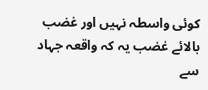کوئی واسطہ نہیں اور غضب بالائے غضب یہ کہ واقعہ جہاد سے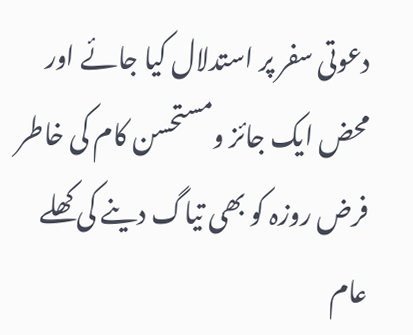دعوتی سفر پر استدلال کیا جائے اور محض ایک جائز ومستحسن کام کی خاطر فرض روزہ کو بھی تیاگ دینے کی کھلے عام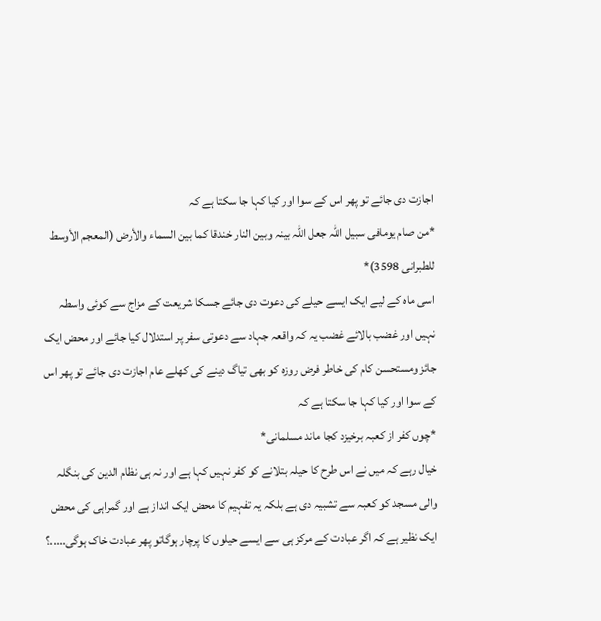اجازت دی جائے تو پھر اس کے سوا اور کیا کہا جا سکتا ہے کہ
*من صام یومافی سبیل اللہ جعل اللہ بینہ وبین النار خندقا کما بین السماء والأرض (المعجم الأوسط للطبرانی 3598)*
اسی ماہ کے لیے ایک ایسے حیلے کی دعوت دی جائے جسکا شریعت کے مزاج سے کوئی واسطہ نہیں اور غضب بالائے غضب یہ کہ واقعہ جہاد سے دعوتی سفر پر استدلال کیا جائے اور محض ایک جائز ومستحسن کام کی خاطر فرض روزہ کو بھی تیاگ دینے کی کھلے عام اجازت دی جائے تو پھر اس کے سوا اور کیا کہا جا سکتا ہے کہ
*چوں کفر از کعبہ برخیزد کجا ماند مسلمانی*
خیال رہے کہ میں نے اس طرح کا حیلہ بتلانے کو کفر نہیں کہا ہے اور نہ ہی نظام الدین کی بنگلہ والی مسجد کو کعبہ سے تشبیہ دی ہے بلکہ یہ تفہیم کا محض ایک انداز ہے اور گمراہی کی محض ایک نظیر ہے کہ اگر عبادت کے مرکز ہی سے ایسے حیلوں کا پرچار ہوگاتو پھر عبادت خاک ہوگی.....؟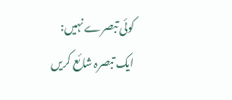کوئی تبصرے نہیں:
ایک تبصرہ شائع کریں